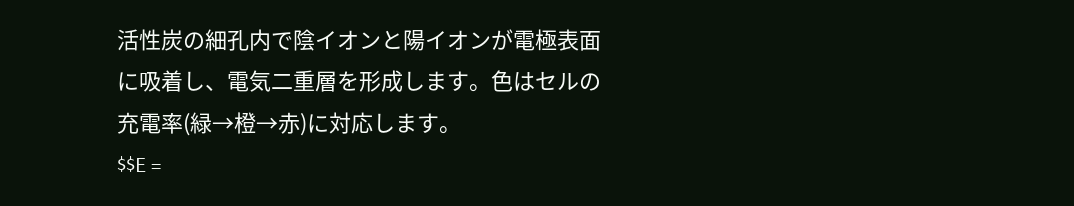活性炭の細孔内で陰イオンと陽イオンが電極表面に吸着し、電気二重層を形成します。色はセルの充電率(緑→橙→赤)に対応します。
$$E =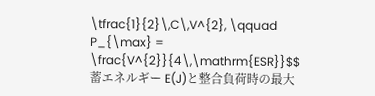\tfrac{1}{2}\,C\,V^{2}, \qquad P_{\max} = \frac{V^{2}}{4\,\mathrm{ESR}}$$
蓄エネルギー E(J)と整合負荷時の最大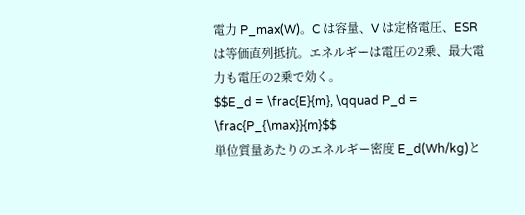電力 P_max(W)。C は容量、V は定格電圧、ESR は等価直列抵抗。エネルギーは電圧の2乗、最大電力も電圧の2乗で効く。
$$E_d = \frac{E}{m}, \qquad P_d = \frac{P_{\max}}{m}$$
単位質量あたりのエネルギー密度 E_d(Wh/kg)と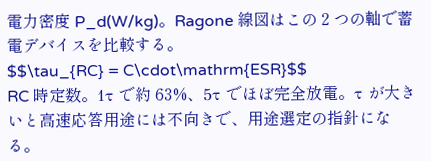電力密度 P_d(W/kg)。Ragone 線図はこの 2 つの軸で蓄電デバイスを比較する。
$$\tau_{RC} = C\cdot\mathrm{ESR}$$
RC 時定数。1τ で約 63%、5τ でほぼ完全放電。τ が大きいと高速応答用途には不向きで、用途選定の指針になる。